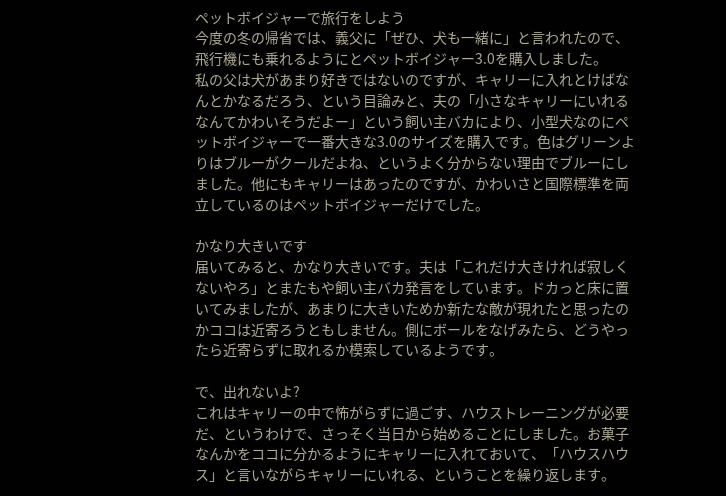ペットボイジャーで旅行をしよう
今度の冬の帰省では、義父に「ぜひ、犬も一緒に」と言われたので、飛行機にも乗れるようにとペットボイジャー3.0を購入しました。
私の父は犬があまり好きではないのですが、キャリーに入れとけばなんとかなるだろう、という目論みと、夫の「小さなキャリーにいれるなんてかわいそうだよー」という飼い主バカにより、小型犬なのにペットボイジャーで一番大きな3.0のサイズを購入です。色はグリーンよりはブルーがクールだよね、というよく分からない理由でブルーにしました。他にもキャリーはあったのですが、かわいさと国際標準を両立しているのはペットボイジャーだけでした。

かなり大きいです
届いてみると、かなり大きいです。夫は「これだけ大きければ寂しくないやろ」とまたもや飼い主バカ発言をしています。ドカっと床に置いてみましたが、あまりに大きいためか新たな敵が現れたと思ったのかココは近寄ろうともしません。側にボールをなげみたら、どうやったら近寄らずに取れるか模索しているようです。

で、出れないよ?
これはキャリーの中で怖がらずに過ごす、ハウストレーニングが必要だ、というわけで、さっそく当日から始めることにしました。お菓子なんかをココに分かるようにキャリーに入れておいて、「ハウスハウス」と言いながらキャリーにいれる、ということを繰り返します。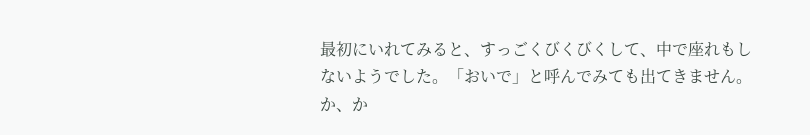最初にいれてみると、すっごくびくびくして、中で座れもしないようでした。「おいで」と呼んでみても出てきません。
か、か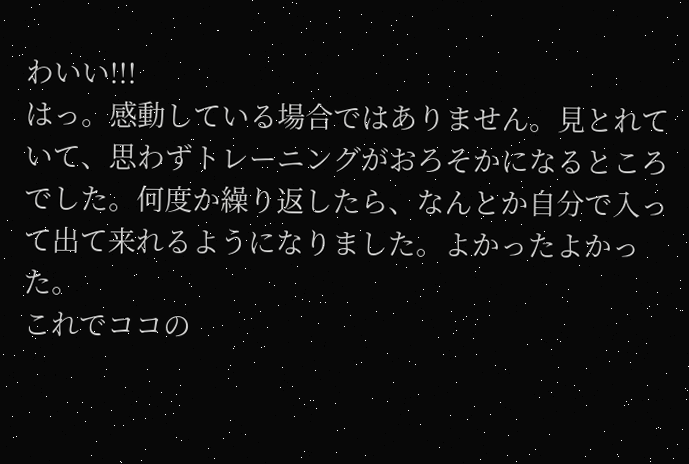わいい!!!
はっ。感動している場合ではありません。見とれていて、思わずトレーニングがおろそかになるところでした。何度か繰り返したら、なんとか自分で入って出て来れるようになりました。よかったよかった。
これでココの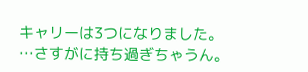キャリーは3つになりました。
…さすがに持ち過ぎちゃうん。